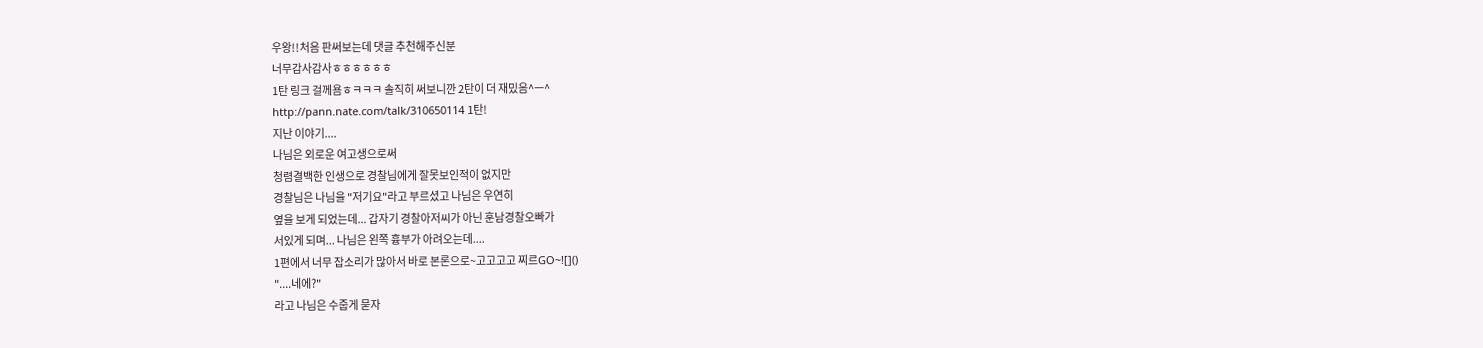우왕!!처음 판써보는데 댓글 추천해주신분
너무감사감사ㅎㅎㅎㅎㅎㅎ
1탄 링크 걸께욤ㅎㅋㅋㅋ 솔직히 써보니깐 2탄이 더 재밌음^ㅡ^
http://pann.nate.com/talk/310650114 1탄!
지난 이야기....
나님은 외로운 여고생으로써
청렴결백한 인생으로 경찰님에게 잘못보인적이 없지만
경찰님은 나님을 "저기요"라고 부르셨고 나님은 우연히
옆을 보게 되었는데... 갑자기 경찰아저씨가 아닌 훈남경찰오빠가
서있게 되며... 나님은 왼쪽 흉부가 아려오는데....
1편에서 너무 잡소리가 많아서 바로 본론으로~고고고고 찌르GO~![]()
"....네에?"
라고 나님은 수줍게 묻자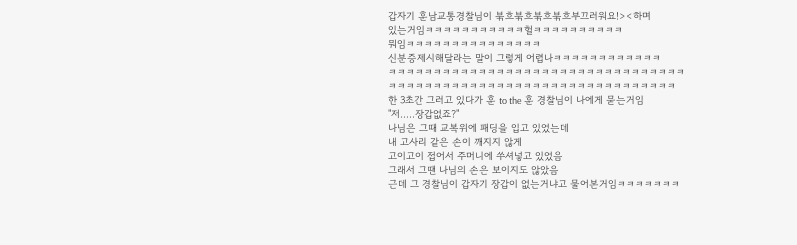갑자기 훈남교통경찰님이 붂흐붂흐붂흐붂흐부끄러워요!><하며
있는거임ㅋㅋㅋㅋㅋㅋㅋㅋㅋㅋㅋ헐ㅋㅋㅋㅋㅋㅋㅋㅋㅋㅋ
뭐임ㅋㅋㅋㅋㅋㅋㅋㅋㅋㅋㅋㅋㅋㅋㅋ
신분증제시해달라는 말이 그렇게 어렵나ㅋㅋㅋㅋㅋㅋㅋㅋㅋㅋㅋㅋ
ㅋㅋㅋㅋㅋㅋㅋㅋㅋㅋㅋㅋㅋㅋㅋㅋㅋㅋㅋㅋㅋㅋㅋㅋㅋㅋㅋㅋㅋㅋㅋㅋㅋ
ㅋㅋㅋㅋㅋㅋㅋㅋㅋㅋㅋㅋㅋㅋㅋㅋㅋㅋㅋㅋㅋㅋㅋㅋㅋㅋㅋㅋㅋㅋㅋㅋ
한 3초간 그러고 있다가 훈 to the 훈 경찰님이 나에게 묻는거임
"저.....장갑없죠?"
나님은 그때 교복위에 패딩을 입고 있었는데
내 고사리 같은 손이 깨지지 않게
고이고이 접어서 주머니에 쑤셔넣고 있었음
그래서 그땐 나님의 손은 보이지도 않았음
근데 그 경찰님이 갑자기 장갑이 없는거냐고 물어본거임ㅋㅋㅋㅋㅋㅋㅋ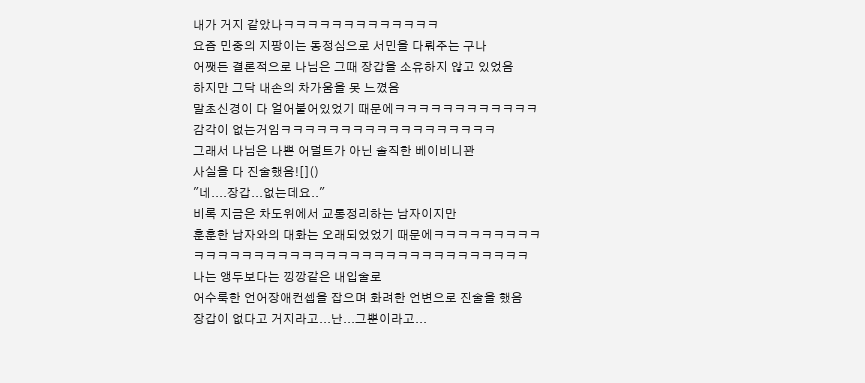내가 거지 같았나ㅋㅋㅋㅋㅋㅋㅋㅋㅋㅋㅋㅋㅋ
요즘 민중의 지팡이는 동정심으로 서민을 다뤄주는 구나
어쨋든 결론적으로 나님은 그때 장갑을 소유하지 않고 있었음
하지만 그닥 내손의 차가움을 못 느꼈음
말초신경이 다 얼어붙어있었기 때문에ㅋㅋㅋㅋㅋㅋㅋㅋㅋㅋㅋㅋ
감각이 없는거임ㅋㅋㅋㅋㅋㅋㅋㅋㅋㅋㅋㅋㅋㅋㅋㅋㅋㅋ
그래서 나님은 나쁜 어덜트가 아닌 솔직한 베이비니꽌
사실을 다 진술했음![]()
"네....장갑...없는데요.."
비록 지금은 차도위에서 교통정리하는 남자이지만
훈훈한 남자와의 대화는 오래되었었기 때문에ㅋㅋㅋㅋㅋㅋㅋㅋㅋ
ㅋㅋㅋㅋㅋㅋㅋㅋㅋㅋㅋㅋㅋㅋㅋㅋㅋㅋㅋㅋㅋㅋㅋㅋㅋㅋㅋㅋ
나는 앵두보다는 낑깡같은 내입술로
어수룩한 언어장애컨셉을 잡으며 화려한 언변으로 진술을 했음
장갑이 없다고 거지라고...난...그뿐이라고...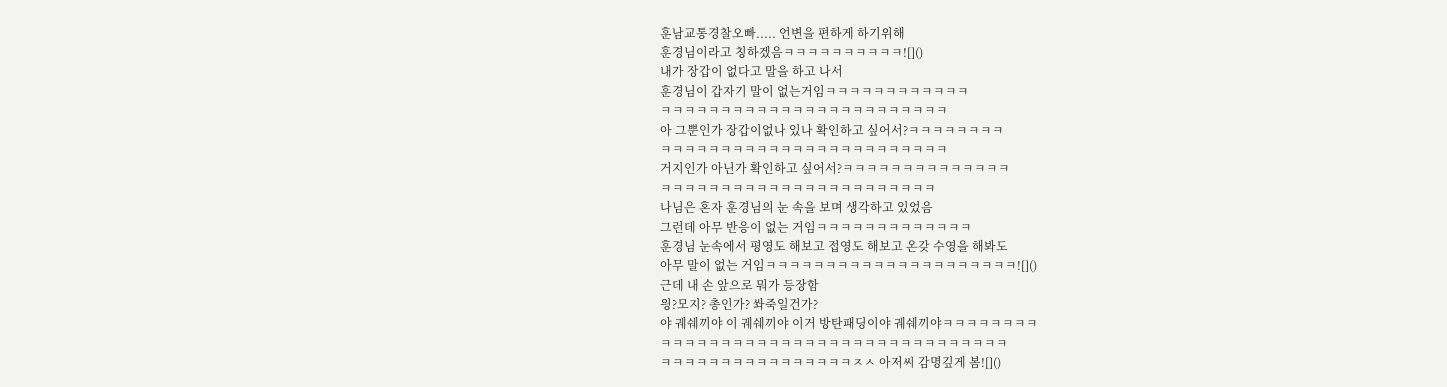훈남교통경찰오빠..... 언변을 편하게 하기위해
훈경님이라고 칭하겠음ㅋㅋㅋㅋㅋㅋㅋㅋㅋㅋ![]()
내가 장갑이 없다고 말을 하고 나서
훈경님이 갑자기 말이 없는거임ㅋㅋㅋㅋㅋㅋㅋㅋㅋㅋㅋㅋ
ㅋㅋㅋㅋㅋㅋㅋㅋㅋㅋㅋㅋㅋㅋㅋㅋㅋㅋㅋㅋㅋㅋㅋㅋ
아 그뿐인가 장갑이없나 있나 확인하고 싶어서?ㅋㅋㅋㅋㅋㅋㅋㅋ
ㅋㅋㅋㅋㅋㅋㅋㅋㅋㅋㅋㅋㅋㅋㅋㅋㅋㅋㅋㅋㅋㅋㅋㅋ
거지인가 아닌가 확인하고 싶어서?ㅋㅋㅋㅋㅋㅋㅋㅋㅋㅋㅋㅋㅋㅋ
ㅋㅋㅋㅋㅋㅋㅋㅋㅋㅋㅋㅋㅋㅋㅋㅋㅋㅋㅋㅋㅋㅋㅋ
나님은 혼자 훈경님의 눈 속을 보며 생각하고 있었음
그런데 아무 반응이 없는 거임ㅋㅋㅋㅋㅋㅋㅋㅋㅋㅋㅋㅋㅋ
훈경님 눈속에서 평영도 해보고 접영도 해보고 온갖 수영을 해봐도
아무 말이 없는 거임ㅋㅋㅋㅋㅋㅋㅋㅋㅋㅋㅋㅋㅋㅋㅋㅋㅋㅋㅋㅋㅋ![]()
근데 내 손 앞으로 뭐가 등장함
읭?모지? 총인가? 쏴죽일건가?
야 궤쉐끼야 이 궤쉐끼야 이거 방탄패딩이야 궤쉐끼야ㅋㅋㅋㅋㅋㅋㅋㅋ
ㅋㅋㅋㅋㅋㅋㅋㅋㅋㅋㅋㅋㅋㅋㅋㅋㅋㅋㅋㅋㅋㅋㅋㅋㅋㅋㅋㅋㅋ
ㅋㅋㅋㅋㅋㅋㅋㅋㅋㅋㅋㅋㅋㅋㅋㅋㅈㅅ 아저씨 감명깊게 봄![]()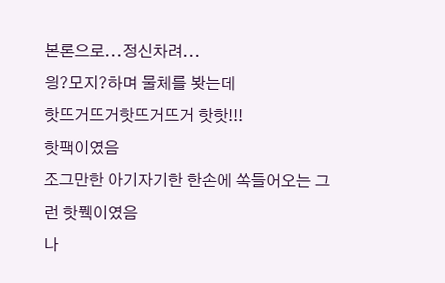본론으로...정신차려...
읭?모지?하며 물체를 봣는데
핫뜨거뜨거핫뜨거뜨거 핫핫!!!
핫팩이였음
조그만한 아기자기한 한손에 쏙들어오는 그런 핫풱이였음
나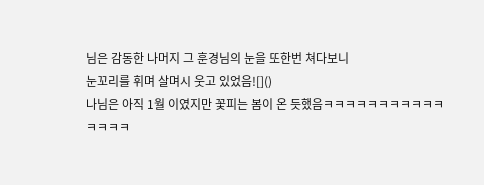님은 감동한 나머지 그 훈경님의 눈을 또한번 쳐다보니
눈꼬리를 휘며 살며시 웃고 있었음![]()
나님은 아직 1월 이였지만 꽃피는 봄이 온 듯했음ㅋㅋㅋㅋㅋㅋㅋㅋㅋㅋㅋ
ㅋㅋㅋㅋ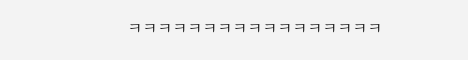ㅋㅋㅋㅋㅋㅋㅋㅋㅋㅋㅋㅋㅋㅋㅋㅋㅋ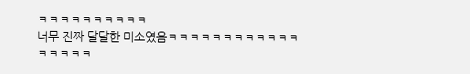ㅋㅋㅋㅋㅋㅋㅋㅋㅋㅋ
너무 진짜 달달한 미소였음ㅋㅋㅋㅋㅋㅋㅋㅋㅋㅋㅋㅋㅋㅋㅋㅋㅋ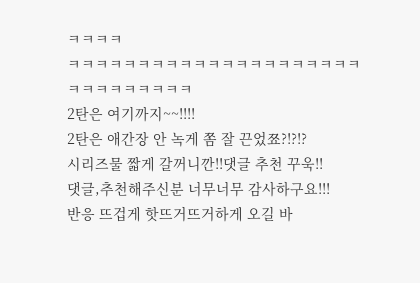ㅋㅋㅋㅋ
ㅋㅋㅋㅋㅋㅋㅋㅋㅋㅋㅋㅋㅋㅋㅋㅋㅋㅋㅋㅋㅋㅋㅋㅋㅋㅋㅋㅋㅋㅋ
2탄은 여기까지~~!!!!
2탄은 애간장 안 녹게 쫌 잘 끈었쬬?!?!?
시리즈물 짧게 갈꺼니깐!!댓글 추천 꾸욱!!
댓글,추천해주신분 너무너무 감사하구요!!!
반응 뜨겁게 핫뜨거뜨거하게 오길 바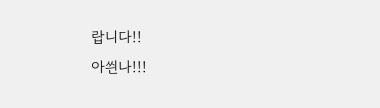랍니다!!
아씐나!!!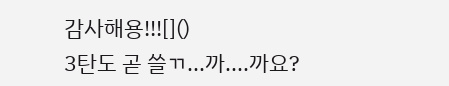감사해용!!![]()
3탄도 곧 쓸ㄲ...까....까요?